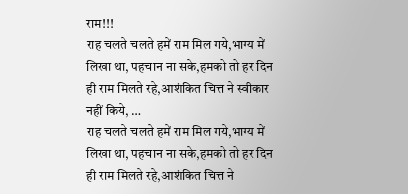राम!!!
राह चलते चलते हमें राम मिल गये,भाग्य में लिखा था, पहचान ना सके,हमको तो हर दिन ही राम मिलते रहे,आशंकित चित्त ने स्वीकार नहीं किये, …
राह चलते चलते हमें राम मिल गये,भाग्य में लिखा था, पहचान ना सके,हमको तो हर दिन ही राम मिलते रहे,आशंकित चित्त ने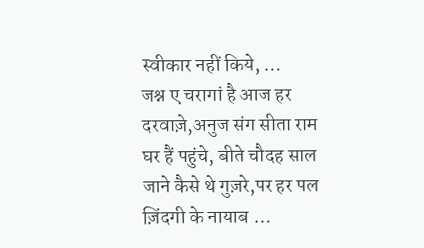स्वीकार नहीं किये, …
जश्न ए चरागां है आज हर दरवाज़े,अनुज संग सीता राम घर हैं पहुंचे, बीते चौदह साल जाने कैसे थे गुज़रे,पर हर पल ज़िंदगी के नायाब …